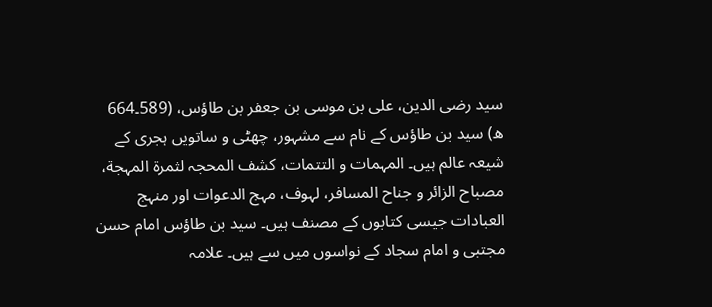سید رضی الدین، علی بن موسی بن جعفر بن طاؤس، (589۔664 ھ) سید بن طاؤس کے نام سے مشہور، چھٹی و ساتویں ہجری کے شیعہ عالم ہیں۔ المہمات و التتمات، کشف المحجہ لثمرة المہجة، مصباح الزائر و جناح المسافر، لہوف، مہج الدعوات اور منہج العبادات جیسی کتابوں کے مصنف ہیں۔ سید بن طاؤس امام حسن مجتبی و امام سجاد کے نواسوں میں سے ہیں۔ علامہ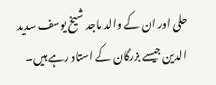حلی اور ان کے والد ماجد شیخ یوسف سدید الدین جیسے بزرگان کے استاد رہے ہیں۔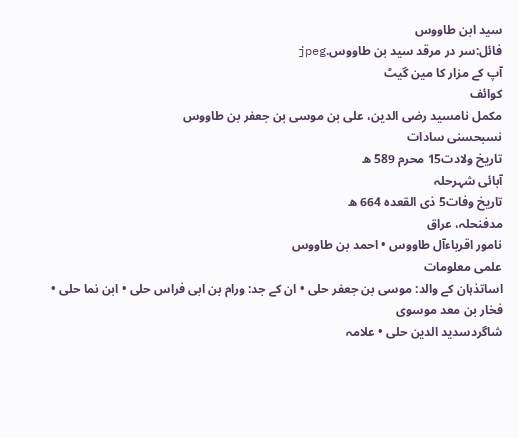سید ابن طاووس
فائل:سر در مرقد سید بن طاووس.jpeg
آپ کے مزار کا مین گیٹ
کوائف
مکمل نامسید رضی الدین، علی بن موسی بن جعفر بن طاووس
نسبحسنی سادات
تاریخ ولادت15 محرم 589 ھ
آبائی شہرحلہ
تاریخ وفات5 ذی القعدہ 664 ھ
مدفنحلہ، عراق
نامور اقرباءآل طاووس • احمد بن طاووس
علمی معلومات
اساتذہان کے والد: موسی بن جعفر حلی • ان کے جد: ورام بن ابی فراس حلی • ابن نما حلی • فخار بن معد موسوی
شاگردسدید الدین حلی • علامہ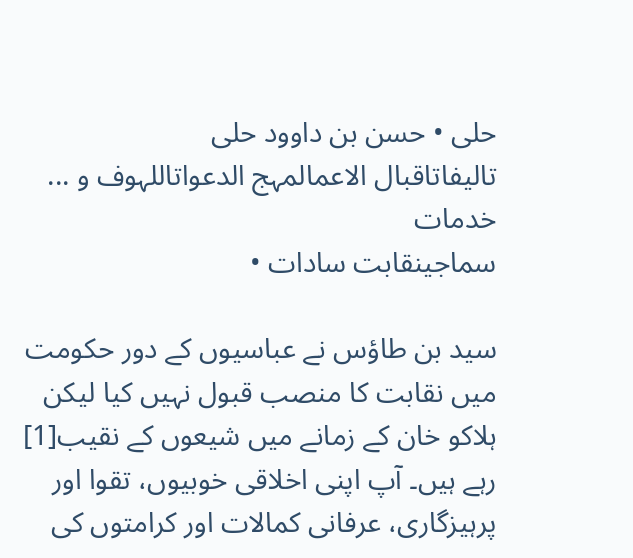حلی • حسن بن داوود حلی
تالیفاتاقبال الاعمالمہج الدعواتاللہوف و ...
خدمات
سماجینقابت سادات •

سید بن طاؤس نے عباسیوں کے دور حکومت میں نقابت کا منصب قبول نہیں کیا لیکن ہلاکو خان کے زمانے میں شیعوں کے نقیب[1] رہے ہیں۔ آپ اپنی اخلاقی خوبیوں، تقوا اور پرہیزگاری، عرفانی کمالات اور کرامتوں کی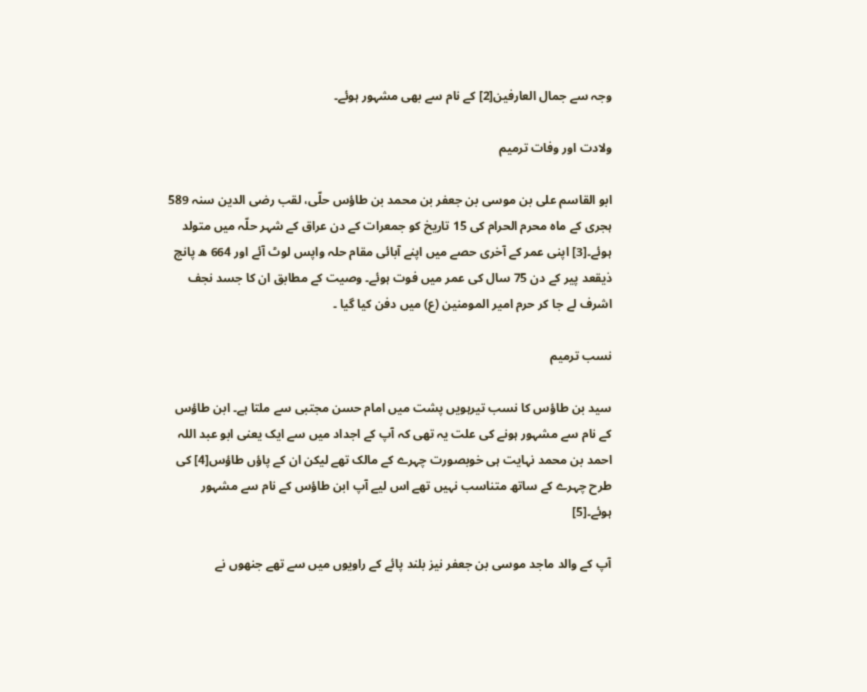وجہ سے جمال العارفین[2] کے نام سے بھی مشہور ہوئے۔

ولادت اور وفات ترمیم

ابو القاسم علی بن موسی بن جعفر بن محمد بن طاؤس حلّی، لقب رضی الدین سنہ 589 ہجری کے ماہ محرم الحرام کی 15 تاریخ کو جمعرات کے دن عراق کے شہر حلّہ میں متولد ہوئے۔[3] اپنی عمر کے آخری حصے میں اپنے آبائی مقام حلہ واپس لوٹ آئے اور 664 ھ پانچ ذیقعد پیر کے دن 75 سال کی عمر میں فوت ہوئے۔ وصیت کے مطابق ان کا جسد نجف اشرف لے جا کر حرم امیر المومنین (ع) میں دفن کیا گیا ۔

نسب ترمیم

سید بن طاؤس کا نسب تیرہویں پشت میں امام حسن مجتبی سے ملتا ہے۔ ابن طاؤس کے نام سے مشہور ہونے کی علت یہ تھی کہ آپ کے اجداد میں سے ایک یعنی ابو عبد اللہ احمد بن محمد نہایت ہی خوبصورت چہرے کے مالک تھے لیکن ان کے پاؤں طاؤس[4] کی طرح چہرے کے ساتھ متناسب نہیں تھے اس لیے آپ ابن طاؤس کے نام سے مشہور ہوئے۔[5]

آپ کے والد ماجد موسی بن جعفر نیز بلند پائے کے راویوں میں سے تھے جنھوں نے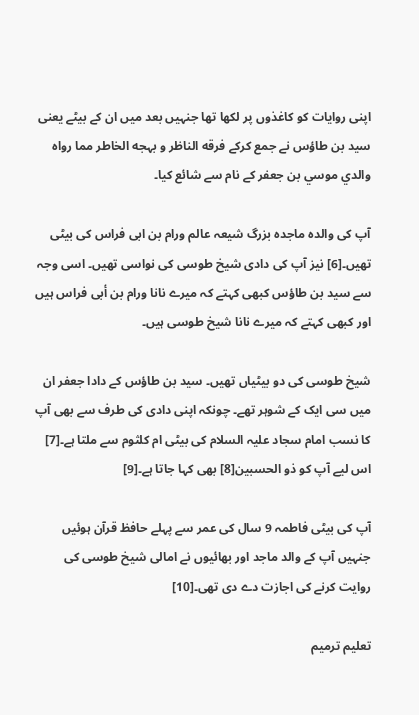اپنی روایات کو کاغذوں پر لکھا تھا جنہیں بعد میں ان کے بیٹے یعنی سید بن طاؤس نے جمع کرکے فرقه الناظر و بہجه الخاطر مما رواه والدي موسي بن جعفر کے نام سے شائع کیا۔

آپ کی والدہ ماجدہ بزرگ شیعہ عالم ورام بن ابى فراس کی بیٹی تھیں۔[6] نیز آپ کی دادی شیخ طوسی کی نواسی تھیں۔ اسی وجہ سے سید بن طاؤس کبھی کہتے کہ میرے نانا ورام بن أبی فراس ہیں اور کبھی کہتے کہ میرے نانا شیخ طوسی ہیں۔

شیخ طوسی کی دو بیٹیاں تھیں۔ سید بن طاؤس کے دادا جعفر ان میں سی ایک کے شوہر تھے۔ چونکہ اپنی دادی کی طرف سے بھی آپ کا نسب امام سجاد علیہ السلام کی بیٹی ام کلثوم سے ملتا ہے۔[7] اس لیے آپ کو ذو الحسبین[8] بھی کہا جاتا ہے۔[9]

آپ کی بیٹی فاطمہ 9 سال کی عمر سے پہلے حافظ قرآن ہوئیں جنہیں آپ کے والد ماجد اور بھائیوں نے امالی شیخ طوسی کی روایت کرنے کی اجازت دے دی تھی۔[10]

تعلیم ترمیم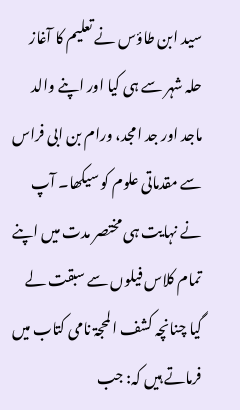سید ابن طاؤس نے تعلیم کا آغاز حلہ شہر سے ہی کیا اور اپنے والد ماجد اور جد امجد، ورام بن ابى فراس سے مقدماتی علوم کو سیکھا۔ آپ نے نہایت ہی مختصر مدت میں اپنے تمام کلاس فیلوں سے سبقت لے گیا چنانچہ کشف المحجۃ نامی کتاب میں فرماتے ہیں کہ: جب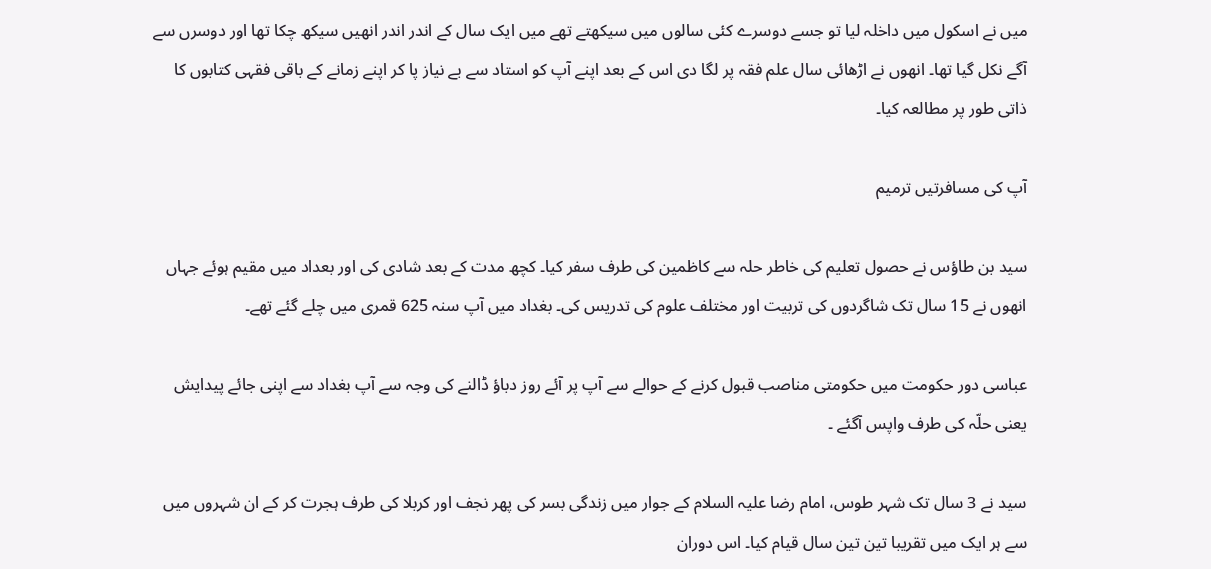میں نے اسکول میں داخلہ لیا تو جسے دوسرے کئی سالوں میں سیکھتے تھے میں ایک سال کے اندر اندر انھیں سیکھ چکا تھا اور دوسرں سے آگے نکل گیا تھا۔ انھوں نے اڑھائی سال علم فقہ پر لگا دی اس کے بعد اپنے آپ کو استاد سے بے نیاز پا کر اپنے زمانے کے باقی فقہی کتابوں کا ذاتی طور پر مطالعہ کیا۔

آپ کی مسافرتیں ترمیم

سید بن طاؤس نے حصول تعلیم کی خاطر حلہ سے کاظمین کی طرف سفر کیا۔ کچھ مدت کے بعد شادی کی اور بعداد میں مقیم ہوئے جہاں انھوں نے 15 سال تک شاگردوں کی تربیت اور مختلف علوم کی تدریس کی۔ بغداد میں آپ سنہ 625 قمری میں چلے گئے تھے۔

عباسی دور حکومت میں حکومتی مناصب قبول کرنے کے حوالے سے آپ پر آئے روز دباؤ ڈالنے کی وجہ سے آپ بغداد سے اپنی جائے پیدایش یعنی حلّہ کی طرف واپس آگئے ۔

سید نے 3 سال تک شہر طوس، امام رضا علیہ السلام کے جوار میں زندگی بسر کی پھر نجف اور کربلا کی طرف ہجرت کر کے ان شہروں میں سے ہر ایک میں تقریبا تین تین سال قیام کیا۔ اس دوران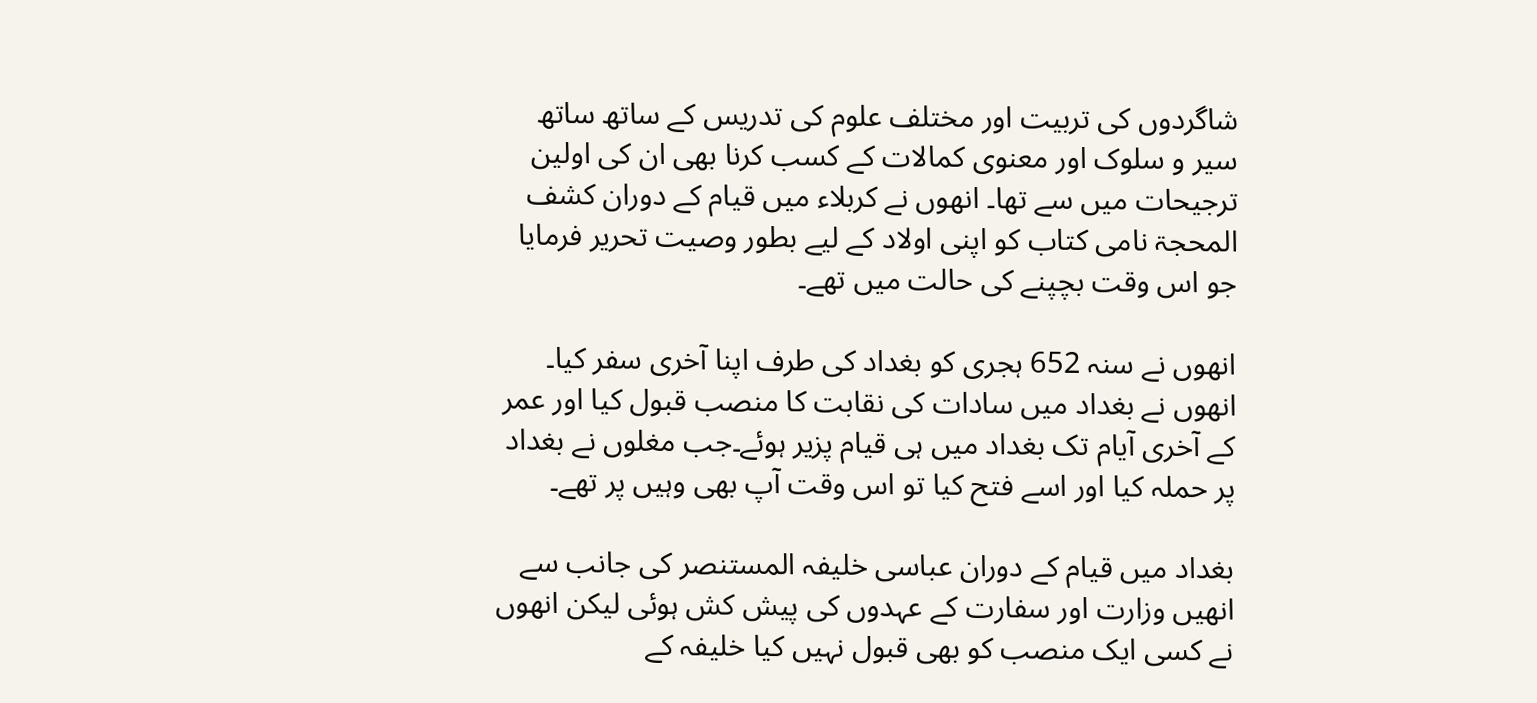شاگردوں کی تربیت اور مختلف علوم کی تدریس کے ساتھ ساتھ سیر و سلوک اور معنوی کمالات کے کسب کرنا بھی ان کی اولین ترجیحات میں سے تھا۔ انھوں نے کربلاء میں قیام کے دوران کشف المحجۃ نامی کتاب کو اپنی اولاد کے لیے بطور وصیت تحریر فرمایا جو اس وقت بچپنے کی حالت میں تھے۔

انھوں نے سنہ 652 ہجری کو بغداد کی طرف اپنا آخری سفر کیا۔ انھوں نے بغداد میں سادات کی نقابت کا منصب قبول کیا اور عمر کے آخری آیام تک بغداد میں ہی قیام پزیر ہوئے۔جب مغلوں نے بغداد پر حملہ کیا اور اسے فتح کیا تو اس وقت آپ بھی وہیں پر تھے۔

بغداد میں قیام کے دوران عباسی خلیفہ المستنصر کی جانب سے انھیں وزارت اور سفارت کے عہدوں کی پیش کش ہوئی لیکن انھوں نے کسی ایک منصب کو بھی قبول نہیں کیا خلیفہ کے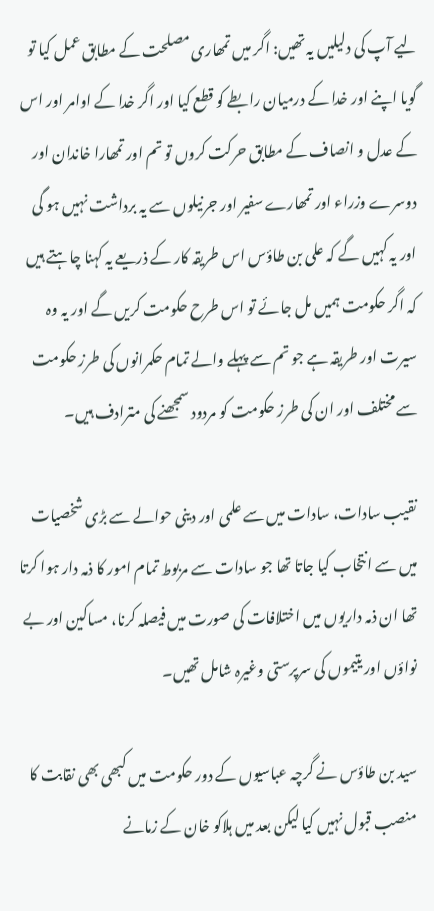لیے آپ کی دلیلیں یہ تھیں: اگر میں تمھاری مصلحت کے مطابق عمل کیا تو گویا اپنے اور خدا کے درمیان رابطے کو قطع کیا اور اگر خدا کے اوامر اور اس کے عدل و انصاف کے مطابق حرکت کروں تو تم اور تمھارا خاندان اور دوسرے وزراء اور تمھارے سفیر اور جرنیلوں سے یہ برداشت نہیں ہو گی اور یہ کہیں گے کہ علی بن طاؤس اس طریقہ کار کے ذریعے یہ کہنا چاہتے ہیں کہ اگر حکومت ہمیں مل جائے تو اس طرح حکومت کریں گے اور یہ وہ سیرت اور طریقہ ہے جو تم سے پہلے والے تمام حکمرانوں کی طرز حکومت سے مختلف اور ان کی طرز حکومت کو مردود سمجھنے کی مترادف ہیں۔

نقیب سادات، سادات میں سے علمی اور دینی حوالے سے بڑی شخصیات میں سے انتخاب کیا جاتا تھا جو سادات سے مربوط تمام امور کا ذمہ دار ہوا کرتا تھا ان ذمہ داریوں میں اختلافات کی صورت میں فیصلہ کرنا، مساکین اور بے نواؤں اور یتیموں کی سرپرستی وغیرہ شامل تھیں۔

سید بن طاؤس نے گرچہ عباسیوں کے دور حکومت میں کبھی بھی نقابت کا منصب قبول نہیں کیا لیکن بعد میں ہلاکو خان کے زمانے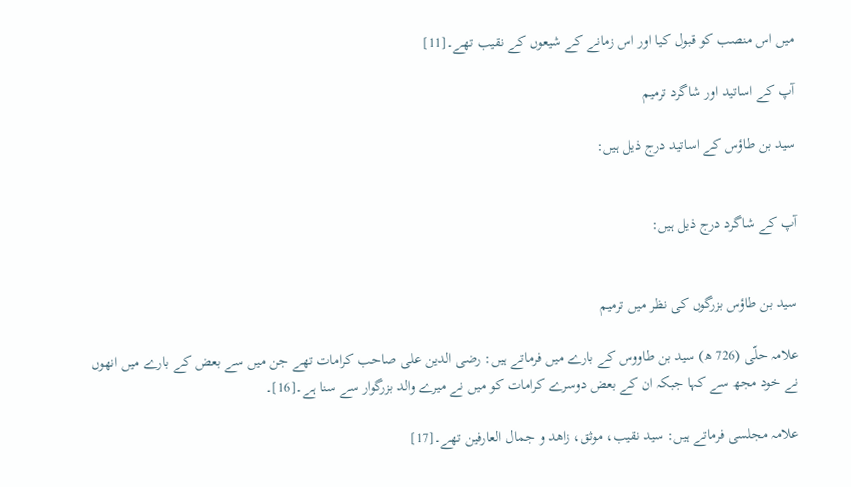میں اس منصب کو قبول کیا اور اس زمانے کے شیعوں کے نقیب تھے۔[11]

آپ کے اساتید اور شاگرد ترمیم

سید بن طاؤس کے اساتید درج ذیل ہیں:


آپ کے شاگرد درج ذیل ہیں:


سید بن طاؤس بزرگوں کی نظر میں ترمیم

علامہ حلّی (726 ھ) سید بن طاووس کے بارے میں فرماتے ہیں: رضی الدین علی صاحب کرامات تھے جن میں سے بعض کے بارے میں انھوں نے خود مجھ سے کہا جبکہ ان کے بعض دوسرے کرامات کو میں نے میرے والد بزرگوار سے سنا ہے۔[16]۔

علامہ مجلسی فرماتے ہیں: سید نقیب، موثق، زاهد و جمال العارفین تھے۔[17]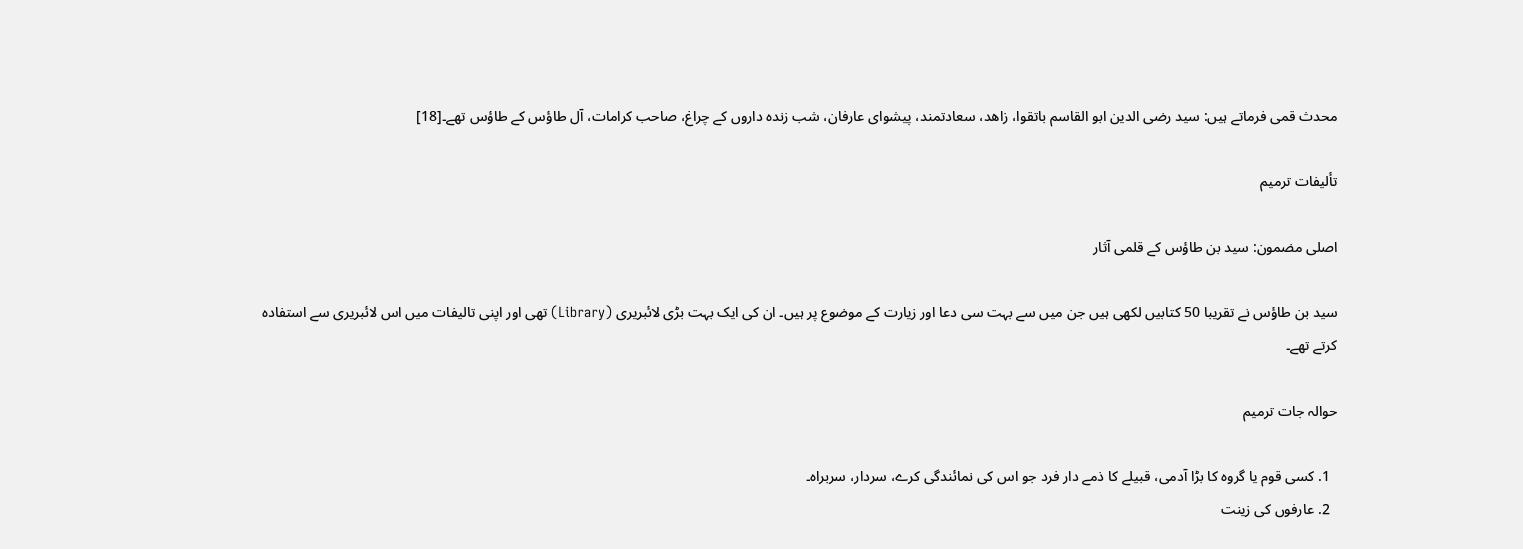محدث قمی فرماتے ہیں: سید رضی الدین ابو القاسم باتقوا، زاهد، سعادتمند، پیشوای عارفان، شب‌ زنده‌ داروں کے چراغ، صاحب کرامات، آل طاؤس کے طاؤس تھے۔[18]

تألیفات ترمیم

اصلی مضمون: سید بن طاؤس کے قلمی آثار

سید بن طاؤس نے تقریبا 50 کتابیں لکھی ہیں جن میں سے بہت سی دعا اور زیارت کے موضوع پر ہیں۔ ان کی ایک بہت بڑی لائبریری (Library) تھی اور اپنی تالیفات میں اس لائبریری سے استفادہ کرتے تھے۔

حوالہ جات ترمیم

  1. کسی قوم یا گروہ کا بڑا آدمی، قبیلے کا ذمے دار فرد جو اس کی نمائندگی کرے، سردار، سربراہ۔
  2. عارفوں کی زینت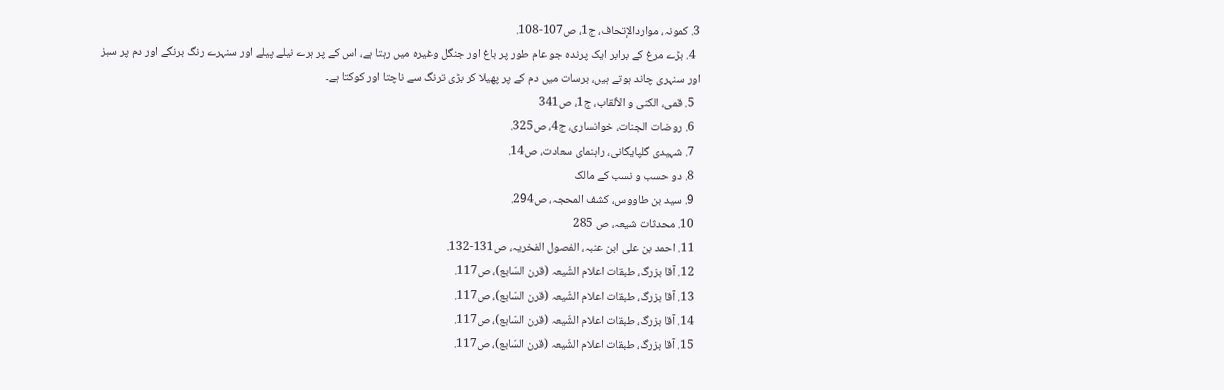3. کمونہ، مواردالإتحاف، ج1، ص107-108.
  4. بڑے مرغ کے برابر ایک پرندہ جو عام طور پر باغ اور جنگل وغیرہ میں رہتا ہے، اس کے پر ہرے نیلے پیلے اور سنہرے رنگ برنگے اور دم پر سبز اور سنہری چاند ہوتے ہیں، برسات میں دم کے پر پھیلا کر بڑی ترنگ سے ناچتا اور کوکتا ہے۔
  5. قمی، الکنی و الألقاب، ج1، ص341
  6. روضات الجنات، خوانساری، ج4، ص325.
  7. شہیدی گلپایگانی، راہنمای سعادت، ص14.
  8. دو حسب و نسب کے مالک
  9. سید بن طاووس، کشف المحجہ، ص294.
  10. محدثات شیعہ، ص 285
  11. احمد بن علی ابن عنبہ، الفصول الفخریہ، ص131-132.
  12. آقا بزرگ، طبقات اعلام الشّیعہ (قرن السّابع)، ص117.
  13. آقا بزرگ، طبقات اعلام الشّیعہ (قرن السّابع)، ص117.
  14. آقا بزرگ، طبقات اعلام الشّیعہ (قرن السّابع)، ص117.
  15. آقا بزرگ، طبقات اعلام الشّیعہ (قرن السّابع)، ص117.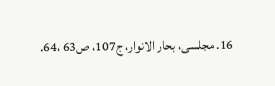16. مجلسی، بحار الانوار، ج107، ص63 ،64.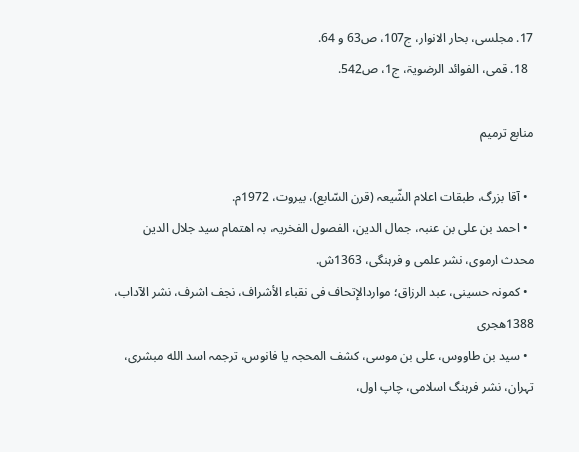17. مجلسی، بحار الانوار، ج107، ص63 و 64.
  18. قمی، الفوائد الرضویۃ، ج1، ص542.

منابع ترمیم

  • آقا بزرگ، طبقات اعلام الشّیعہ (قرن السّابع)، بیروت، 1972م.
  • احمد بن علی بن عنبہ، جمال الدین، الفصول الفخریہ، بہ اهتمام سید جلال الدین محدث ارموی، نشر علمی و فرہنگی، 1363ش.
  • کمونہ حسینی، عبد الرزاق؛ مواردالإتحاف فی نقباء الأشراف، نجف اشرف، نشر الآداب، 1388هجری
  • سید بن طاووس، علی بن موسی، کشف المحجہ یا فانوس، ترجمہ اسد الله مبشری، تہران، نشر فرہنگ اسلامی، چاپ اول،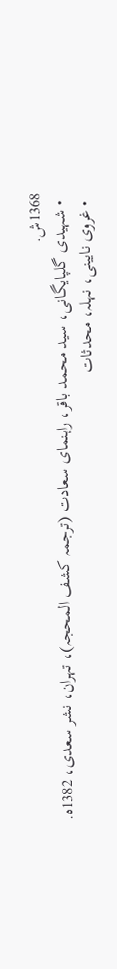1368ش.
  • شہیدی گلپایگانی، سید محمد باقر، راہنمای سعادت (ترجمہ کشف المحجہ)، تہران، نشر سعدی، 1382ه.
  • غروی نایینی، نہلہ، محدثات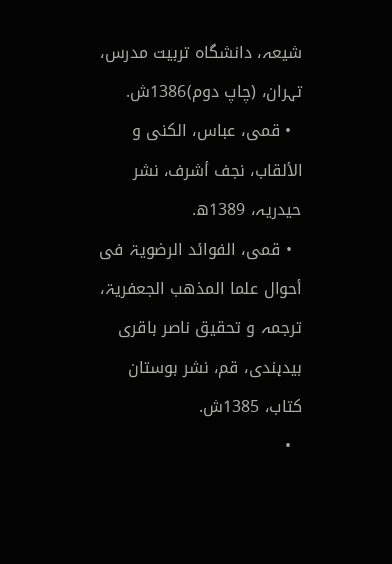شیعہ، دانشگاہ تربیت مدرس، تہران، (چاپ دوم)1386ش.
  • قمی، عباس، الکنی و الألقاب، نجف أشرف، نشر حیدریہ، 1389ه.
  • قمی، الفوائد الرضویۃ فی أحوال علما المذهب الجعفریۃ، ترجمہ و تحقیق ناصر باقری بیدہندی، قم، نشر بوستان کتاب، 1385ش.
  •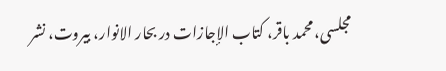مجلسی، محمد باقر، کتاب الإجازات در بحار الانوار، بیروت، نشر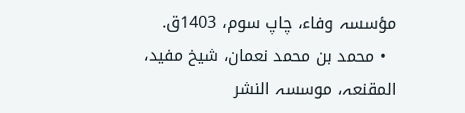مؤسسہ وفاء، چاپ سوم، 1403ق.
  • محمد بن محمد نعمان، شیخ مفید، المقنعہ، موسسہ النشر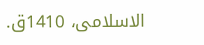الاسلامی، 1410ق.